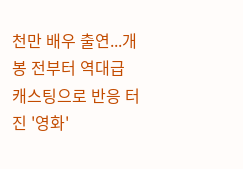천만 배우 출연...개봉 전부터 역대급 캐스팅으로 반응 터진 '영화'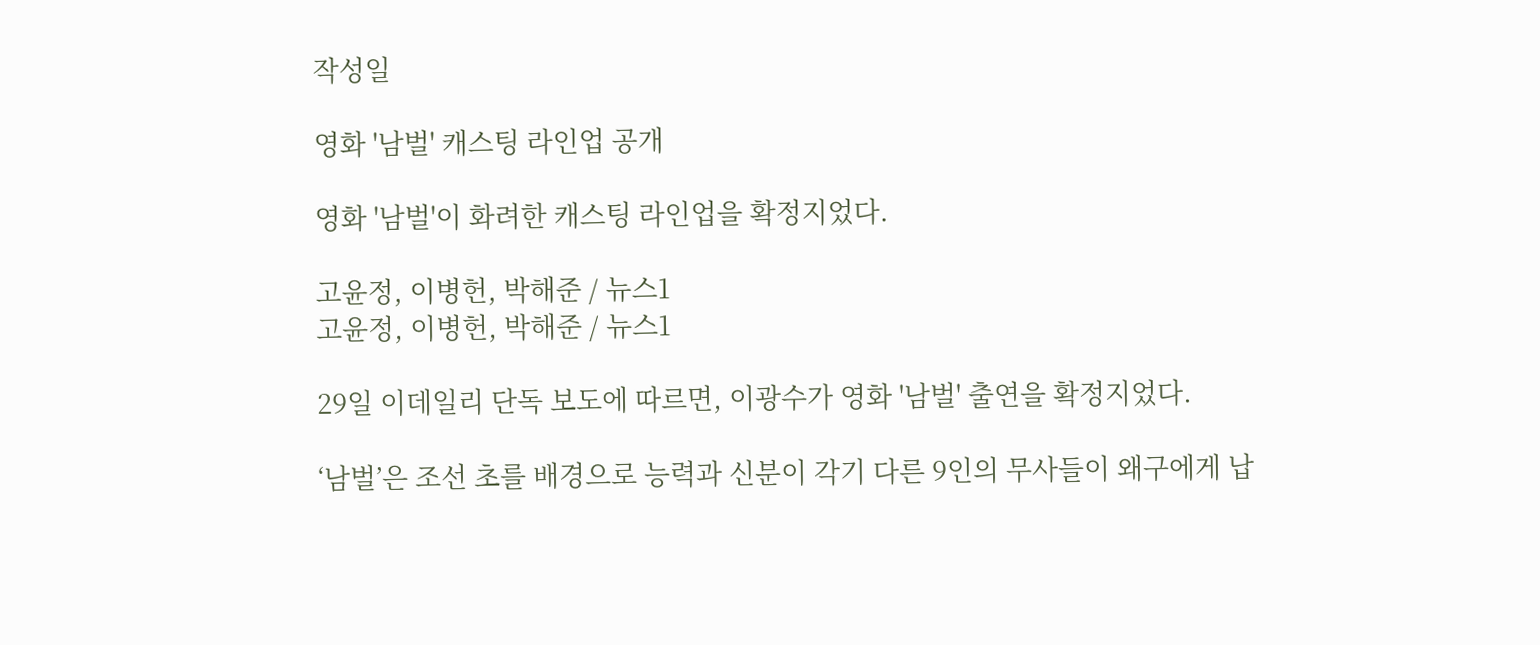작성일

영화 '남벌' 캐스팅 라인업 공개

영화 '남벌'이 화려한 캐스팅 라인업을 확정지었다.

고윤정, 이병헌, 박해준 / 뉴스1
고윤정, 이병헌, 박해준 / 뉴스1

29일 이데일리 단독 보도에 따르면, 이광수가 영화 '남벌' 출연을 확정지었다.

‘남벌’은 조선 초를 배경으로 능력과 신분이 각기 다른 9인의 무사들이 왜구에게 납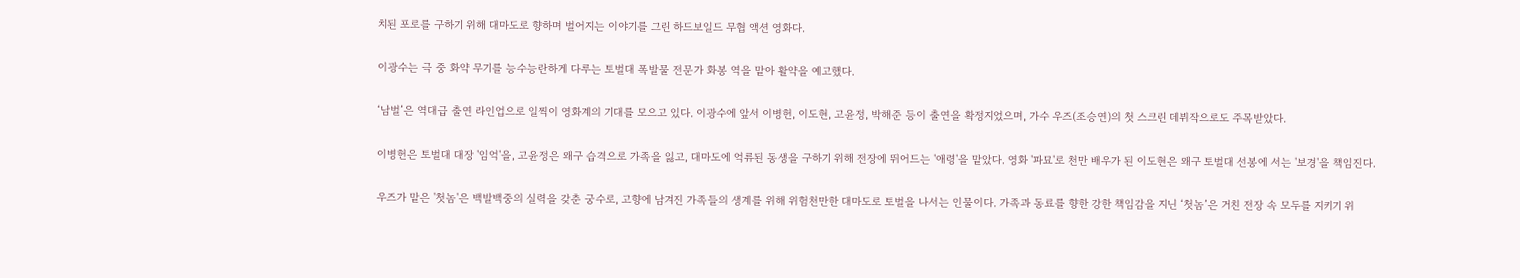치된 포로를 구하기 위해 대마도로 향하며 벌어지는 이야기를 그린 하드보일드 무협 액션 영화다.

이광수는 극 중 화약 무기를 능수능란하게 다루는 토벌대 폭발물 전문가 화봉 역을 맡아 활약을 예고했다.

‘남벌’은 역대급 출연 라인업으로 일찍이 영화계의 기대를 모으고 있다. 이광수에 앞서 이병헌, 이도현, 고윤정, 박해준 등이 출연을 확정지었으며, 가수 우즈(조승연)의 첫 스크린 데뷔작으로도 주목받았다.

이병헌은 토벌대 대장 '임억'을, 고윤정은 왜구 습격으로 가족을 잃고, 대마도에 억류된 동생을 구하기 위해 전장에 뛰어드는 '애령'을 맡았다. 영화 '파묘'로 천만 배우가 된 이도현은 왜구 토벌대 선봉에 서는 '보경'을 책임진다.

우즈가 맡은 '첫놈'은 백발백중의 실력을 갖춘 궁수로, 고향에 남겨진 가족들의 생계를 위해 위험천만한 대마도로 토벌을 나서는 인물이다. 가족과 동료를 향한 강한 책임감을 지닌 ‘첫놈’은 거친 전장 속 모두를 지키기 위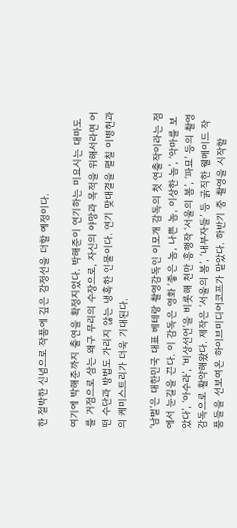한 절박한 신념으로 작품에 깊은 감정선을 더할 예정이다.

여기에 박해준까지 출연을 확정지었다. 박해준이 연기하는 미요시는 대마도를 거점으로 삼는 왜구 무리의 수장으로, 자신의 야망과 목적을 위해서라면 어떤 수단과 방법도 가리지 않는 냉혹한 인물이다. 연기 맞대결을 펼칠 이병헌과의 케미스트리가 더욱 기대된다.

‘남벌’은 대한민국 대표 베테랑 촬영감독인 이모개 감독의 첫 연출작이라는 점에서 눈길을 끈다. 이 감독은 영화 ‘좋은 놈, 나쁜 놈, 이상한 놈’, ‘악마를 보았다’, ‘아수라’, ‘비상선언’을 비롯해 천만 흥행작 ‘서울의 봄’, ‘파묘’ 등의 촬영감독으로 활약해왔다. 제작은 ‘서울의 봄’, ‘내부자들’ 등 굵직한 웰메이드 작품들을 선보여온 하이브미디어코프가 맡았다. 하반기 중 촬영을 시작할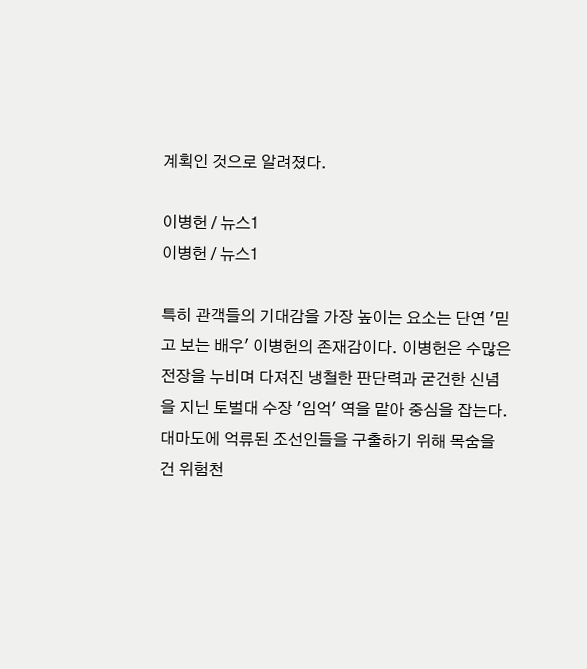계획인 것으로 알려졌다.

이병헌 / 뉴스1
이병헌 / 뉴스1

특히 관객들의 기대감을 가장 높이는 요소는 단연 '믿고 보는 배우' 이병헌의 존재감이다. 이병헌은 수많은 전장을 누비며 다져진 냉철한 판단력과 굳건한 신념을 지닌 토벌대 수장 '임억' 역을 맡아 중심을 잡는다. 대마도에 억류된 조선인들을 구출하기 위해 목숨을 건 위험천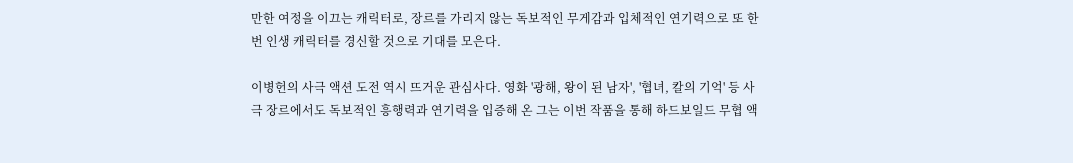만한 여정을 이끄는 캐릭터로, 장르를 가리지 않는 독보적인 무게감과 입체적인 연기력으로 또 한 번 인생 캐릭터를 경신할 것으로 기대를 모은다.

이병헌의 사극 액션 도전 역시 뜨거운 관심사다. 영화 '광해, 왕이 된 남자', '협녀, 칼의 기억' 등 사극 장르에서도 독보적인 흥행력과 연기력을 입증해 온 그는 이번 작품을 통해 하드보일드 무협 액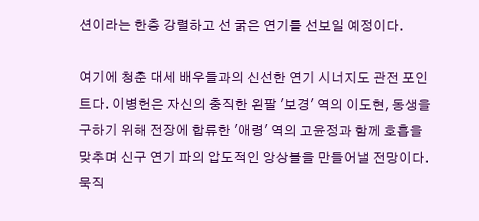션이라는 한층 강렬하고 선 굵은 연기를 선보일 예정이다.

여기에 청춘 대세 배우들과의 신선한 연기 시너지도 관전 포인트다. 이병헌은 자신의 충직한 왼팔 '보경' 역의 이도현, 동생을 구하기 위해 전장에 합류한 '애령' 역의 고윤정과 함께 호흡을 맞추며 신구 연기 파의 압도적인 앙상블을 만들어낼 전망이다. 묵직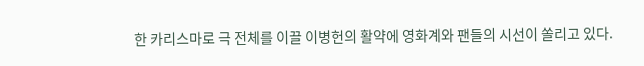한 카리스마로 극 전체를 이끌 이병헌의 활약에 영화계와 팬들의 시선이 쏠리고 있다.